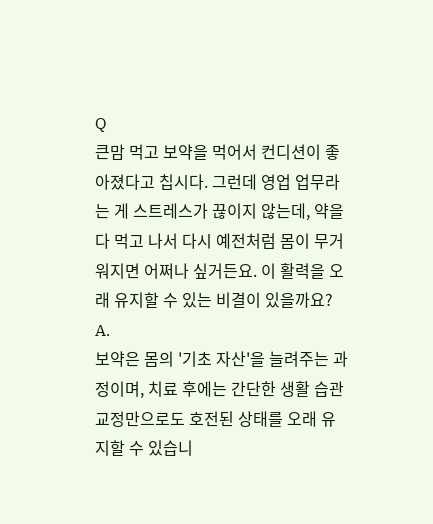Q
큰맘 먹고 보약을 먹어서 컨디션이 좋아졌다고 칩시다. 그런데 영업 업무라는 게 스트레스가 끊이지 않는데, 약을 다 먹고 나서 다시 예전처럼 몸이 무거워지면 어쩌나 싶거든요. 이 활력을 오래 유지할 수 있는 비결이 있을까요?
A.
보약은 몸의 '기초 자산'을 늘려주는 과정이며, 치료 후에는 간단한 생활 습관 교정만으로도 호전된 상태를 오래 유지할 수 있습니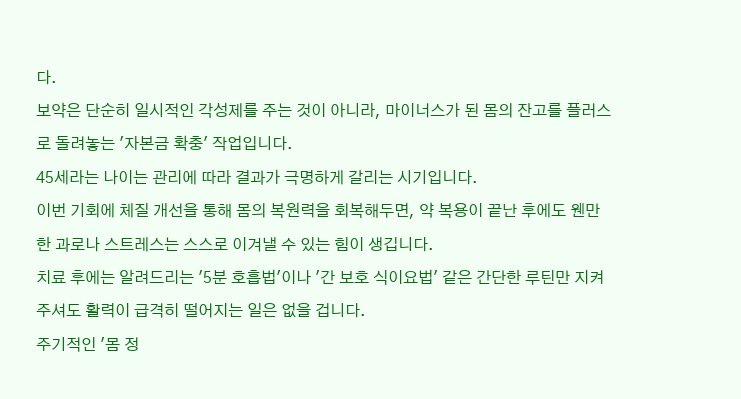다.
보약은 단순히 일시적인 각성제를 주는 것이 아니라, 마이너스가 된 몸의 잔고를 플러스로 돌려놓는 '자본금 확충' 작업입니다.
45세라는 나이는 관리에 따라 결과가 극명하게 갈리는 시기입니다.
이번 기회에 체질 개선을 통해 몸의 복원력을 회복해두면, 약 복용이 끝난 후에도 웬만한 과로나 스트레스는 스스로 이겨낼 수 있는 힘이 생깁니다.
치료 후에는 알려드리는 '5분 호흡법'이나 '간 보호 식이요법' 같은 간단한 루틴만 지켜주셔도 활력이 급격히 떨어지는 일은 없을 겁니다.
주기적인 '몸 정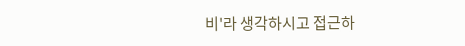비'라 생각하시고 접근하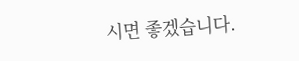시면 좋겠습니다.